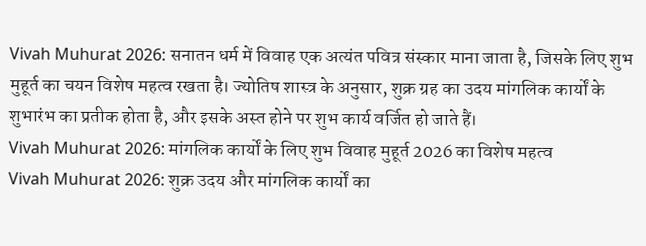Vivah Muhurat 2026: सनातन धर्म में विवाह एक अत्यंत पवित्र संस्कार माना जाता है, जिसके लिए शुभ मुहूर्त का चयन विशेष महत्व रखता है। ज्योतिष शास्त्र के अनुसार, शुक्र ग्रह का उदय मांगलिक कार्यों के शुभारंभ का प्रतीक होता है, और इसके अस्त होने पर शुभ कार्य वर्जित हो जाते हैं।
Vivah Muhurat 2026: मांगलिक कार्यों के लिए शुभ विवाह मुहूर्त 2026 का विशेष महत्व
Vivah Muhurat 2026: शुक्र उदय और मांगलिक कार्यों का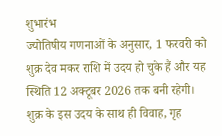शुभारंभ
ज्योतिषीय गणनाओं के अनुसार, 1 फरवरी को शुक्र देव मकर राशि में उदय हो चुके हैं और यह स्थिति 12 अक्टूबर 2026 तक बनी रहेगी। शुक्र के इस उदय के साथ ही विवाह, गृह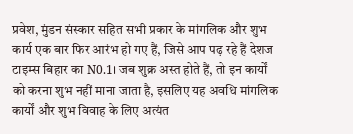प्रवेश, मुंडन संस्कार सहित सभी प्रकार के मांगलिक और शुभ कार्य एक बार फिर आरंभ हो गए हैं, जिसे आप पढ़ रहे हैं देशज टाइम्स बिहार का N0.1। जब शुक्र अस्त होते हैं, तो इन कार्यों को करना शुभ नहीं माना जाता है, इसलिए यह अवधि मांगलिक कार्यों और शुभ विवाह के लिए अत्यंत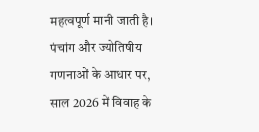महत्वपूर्ण मानी जाती है।
पंचांग और ज्योतिषीय गणनाओं के आधार पर, साल 2026 में विवाह के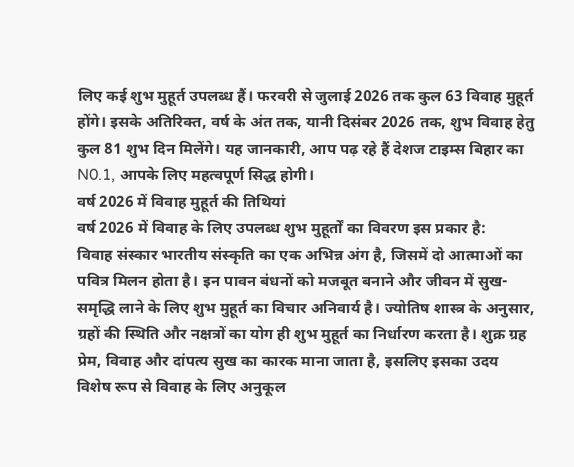लिए कई शुभ मुहूर्त उपलब्ध हैं। फरवरी से जुलाई 2026 तक कुल 63 विवाह मुहूर्त होंगे। इसके अतिरिक्त, वर्ष के अंत तक, यानी दिसंबर 2026 तक, शुभ विवाह हेतु कुल 81 शुभ दिन मिलेंगे। यह जानकारी, आप पढ़ रहे हैं देशज टाइम्स बिहार का N0.1, आपके लिए महत्वपूर्ण सिद्ध होगी।
वर्ष 2026 में विवाह मुहूर्त की तिथियां
वर्ष 2026 में विवाह के लिए उपलब्ध शुभ मुहूर्तों का विवरण इस प्रकार है:
विवाह संस्कार भारतीय संस्कृति का एक अभिन्न अंग है, जिसमें दो आत्माओं का पवित्र मिलन होता है। इन पावन बंधनों को मजबूत बनाने और जीवन में सुख-समृद्धि लाने के लिए शुभ मुहूर्त का विचार अनिवार्य है। ज्योतिष शास्त्र के अनुसार, ग्रहों की स्थिति और नक्षत्रों का योग ही शुभ मुहूर्त का निर्धारण करता है। शुक्र ग्रह प्रेम, विवाह और दांपत्य सुख का कारक माना जाता है, इसलिए इसका उदय विशेष रूप से विवाह के लिए अनुकूल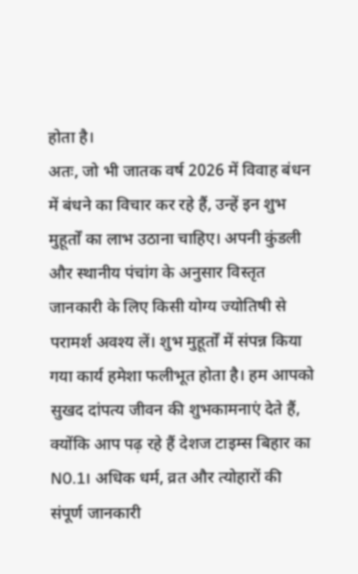होता है।
अतः, जो भी जातक वर्ष 2026 में विवाह बंधन में बंधने का विचार कर रहे हैं, उन्हें इन शुभ मुहूर्तों का लाभ उठाना चाहिए। अपनी कुंडली और स्थानीय पंचांग के अनुसार विस्तृत जानकारी के लिए किसी योग्य ज्योतिषी से परामर्श अवश्य लें। शुभ मुहूर्तों में संपन्न किया गया कार्य हमेशा फलीभूत होता है। हम आपको सुखद दांपत्य जीवन की शुभकामनाएं देते हैं, क्योंकि आप पढ़ रहे हैं देशज टाइम्स बिहार का N0.1। अधिक धर्म, व्रत और त्योहारों की संपूर्ण जानकारी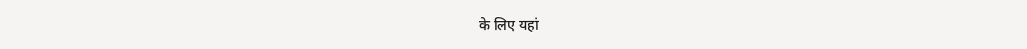के लिए यहां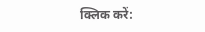क्लिक करें: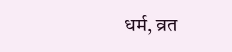धर्म, व्रत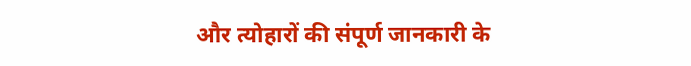और त्योहारों की संपूर्ण जानकारी के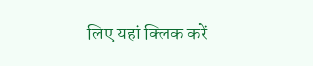लिए यहां क्लिक करें